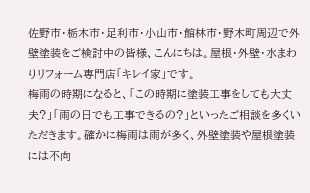佐野市・栃木市・足利市・小山市・館林市・野木町周辺で外壁塗装をご検討中の皆様、こんにちは。屋根・外壁・水まわりリフォーム専門店「キレイ家」です。
梅雨の時期になると、「この時期に塗装工事をしても大丈夫?」「雨の日でも工事できるの?」といったご相談を多くいただきます。確かに梅雨は雨が多く、外壁塗装や屋根塗装には不向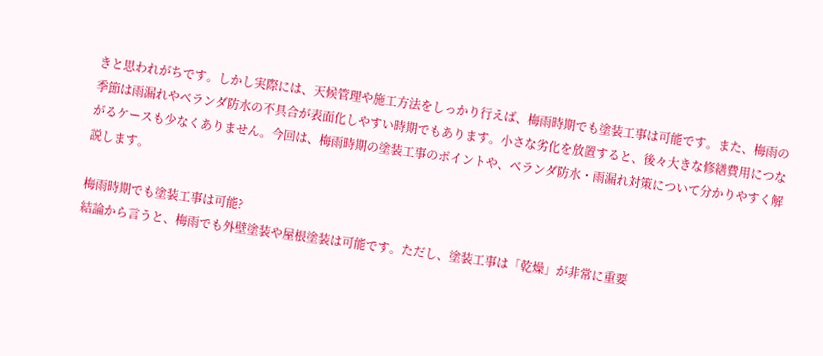きと思われがちです。しかし実際には、天候管理や施工方法をしっかり行えば、梅雨時期でも塗装工事は可能です。また、梅雨の季節は雨漏れやベランダ防水の不具合が表面化しやすい時期でもあります。小さな劣化を放置すると、後々大きな修繕費用につながるケースも少なくありません。今回は、梅雨時期の塗装工事のポイントや、ベランダ防水・雨漏れ対策について分かりやすく解説します。

梅雨時期でも塗装工事は可能?
結論から言うと、梅雨でも外壁塗装や屋根塗装は可能です。ただし、塗装工事は「乾燥」が非常に重要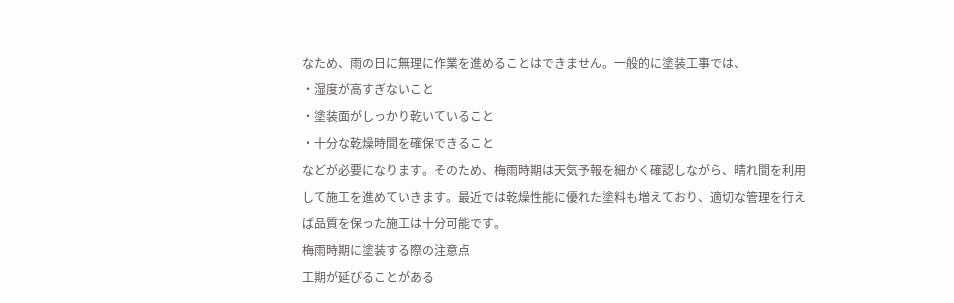なため、雨の日に無理に作業を進めることはできません。一般的に塗装工事では、
・湿度が高すぎないこと
・塗装面がしっかり乾いていること
・十分な乾燥時間を確保できること
などが必要になります。そのため、梅雨時期は天気予報を細かく確認しながら、晴れ間を利用して施工を進めていきます。最近では乾燥性能に優れた塗料も増えており、適切な管理を行えば品質を保った施工は十分可能です。
梅雨時期に塗装する際の注意点
工期が延びることがある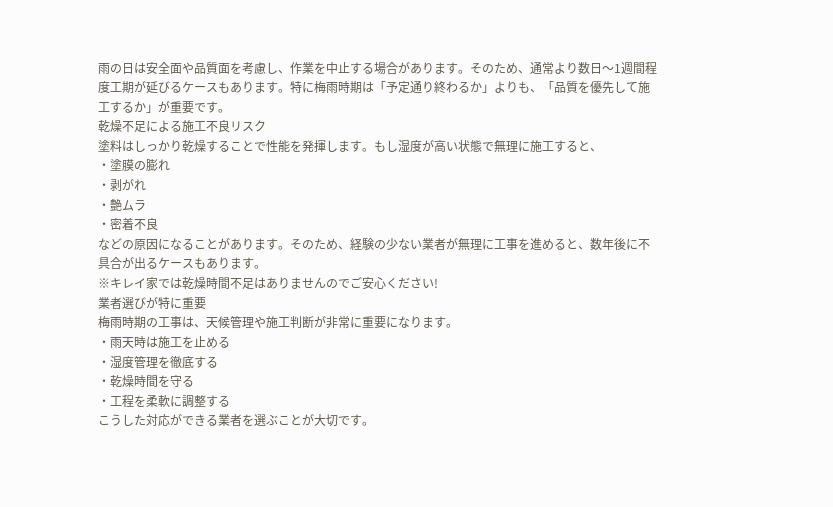雨の日は安全面や品質面を考慮し、作業を中止する場合があります。そのため、通常より数日〜1週間程度工期が延びるケースもあります。特に梅雨時期は「予定通り終わるか」よりも、「品質を優先して施工するか」が重要です。
乾燥不足による施工不良リスク
塗料はしっかり乾燥することで性能を発揮します。もし湿度が高い状態で無理に施工すると、
・塗膜の膨れ
・剥がれ
・艶ムラ
・密着不良
などの原因になることがあります。そのため、経験の少ない業者が無理に工事を進めると、数年後に不具合が出るケースもあります。
※キレイ家では乾燥時間不足はありませんのでご安心ください!
業者選びが特に重要
梅雨時期の工事は、天候管理や施工判断が非常に重要になります。
・雨天時は施工を止める
・湿度管理を徹底する
・乾燥時間を守る
・工程を柔軟に調整する
こうした対応ができる業者を選ぶことが大切です。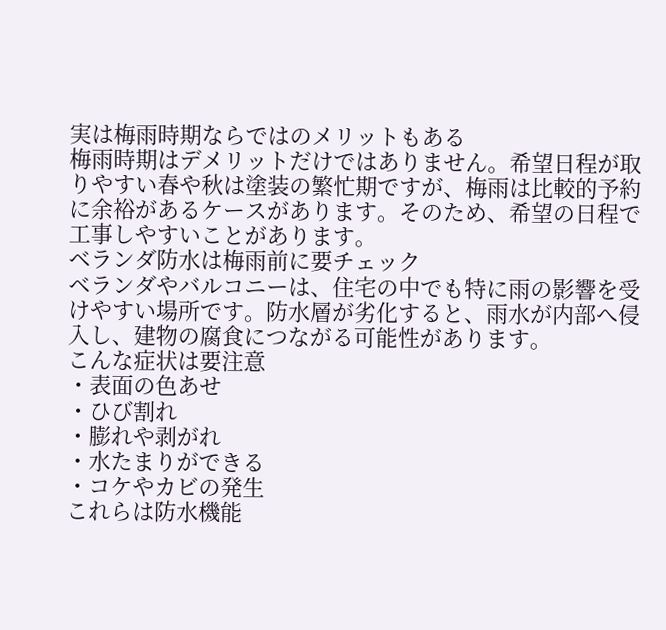実は梅雨時期ならではのメリットもある
梅雨時期はデメリットだけではありません。希望日程が取りやすい春や秋は塗装の繁忙期ですが、梅雨は比較的予約に余裕があるケースがあります。そのため、希望の日程で工事しやすいことがあります。
ベランダ防水は梅雨前に要チェック
ベランダやバルコニーは、住宅の中でも特に雨の影響を受けやすい場所です。防水層が劣化すると、雨水が内部へ侵入し、建物の腐食につながる可能性があります。
こんな症状は要注意
・表面の色あせ
・ひび割れ
・膨れや剥がれ
・水たまりができる
・コケやカビの発生
これらは防水機能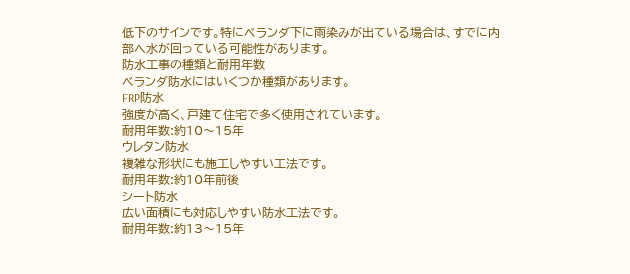低下のサインです。特にベランダ下に雨染みが出ている場合は、すでに内部へ水が回っている可能性があります。
防水工事の種類と耐用年数
ベランダ防水にはいくつか種類があります。
FRP防水
強度が高く、戸建て住宅で多く使用されています。
耐用年数:約10〜15年
ウレタン防水
複雑な形状にも施工しやすい工法です。
耐用年数:約10年前後
シート防水
広い面積にも対応しやすい防水工法です。
耐用年数:約13〜15年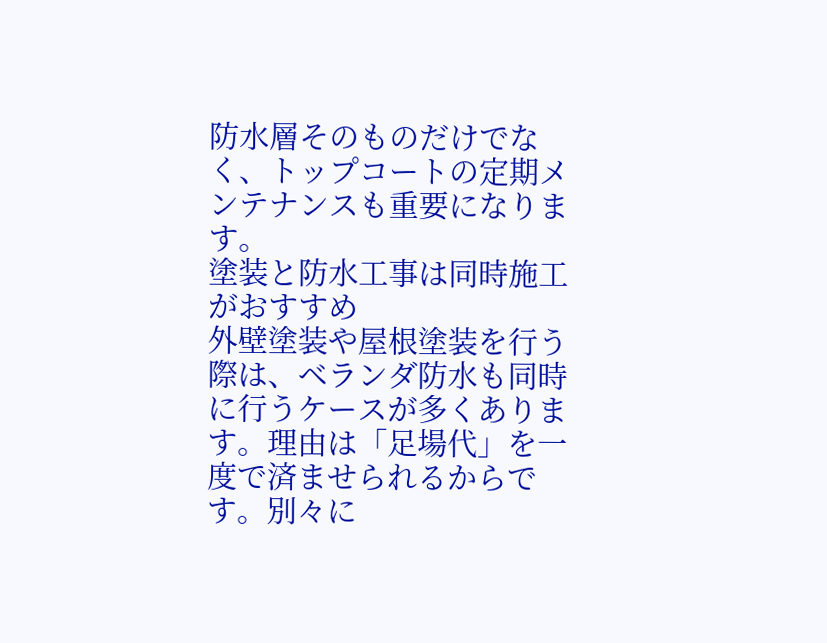防水層そのものだけでなく、トップコートの定期メンテナンスも重要になります。
塗装と防水工事は同時施工がおすすめ
外壁塗装や屋根塗装を行う際は、ベランダ防水も同時に行うケースが多くあります。理由は「足場代」を一度で済ませられるからです。別々に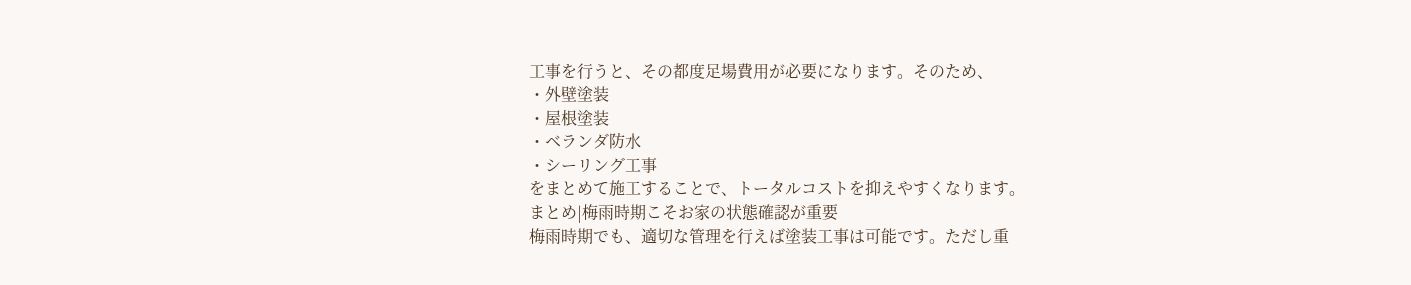工事を行うと、その都度足場費用が必要になります。そのため、
・外壁塗装
・屋根塗装
・ベランダ防水
・シーリング工事
をまとめて施工することで、トータルコストを抑えやすくなります。
まとめ|梅雨時期こそお家の状態確認が重要
梅雨時期でも、適切な管理を行えば塗装工事は可能です。ただし重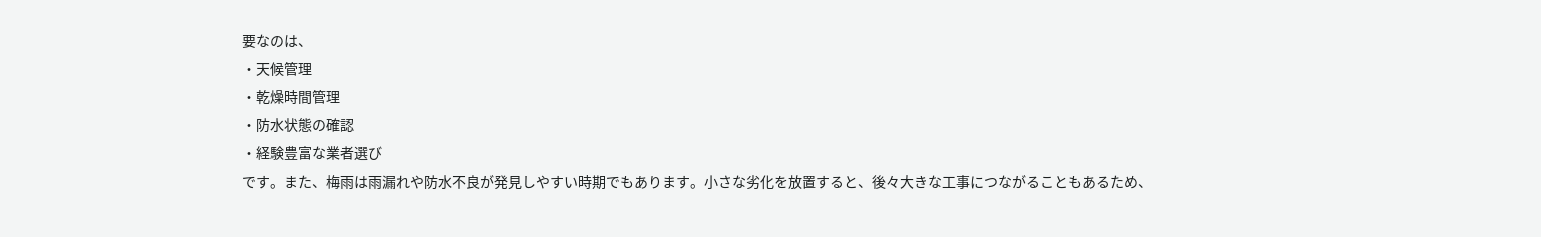要なのは、
・天候管理
・乾燥時間管理
・防水状態の確認
・経験豊富な業者選び
です。また、梅雨は雨漏れや防水不良が発見しやすい時期でもあります。小さな劣化を放置すると、後々大きな工事につながることもあるため、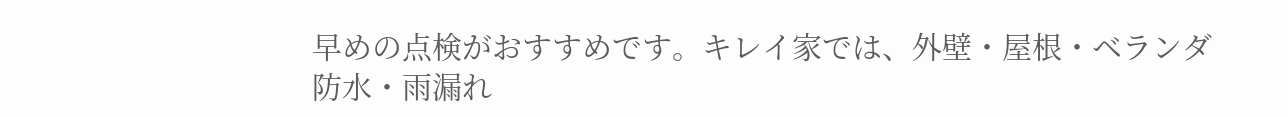早めの点検がおすすめです。キレイ家では、外壁・屋根・ベランダ防水・雨漏れ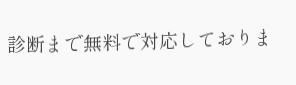診断まで無料で対応しておりま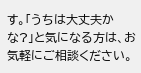す。「うちは大丈夫かな?」と気になる方は、お気軽にご相談ください。